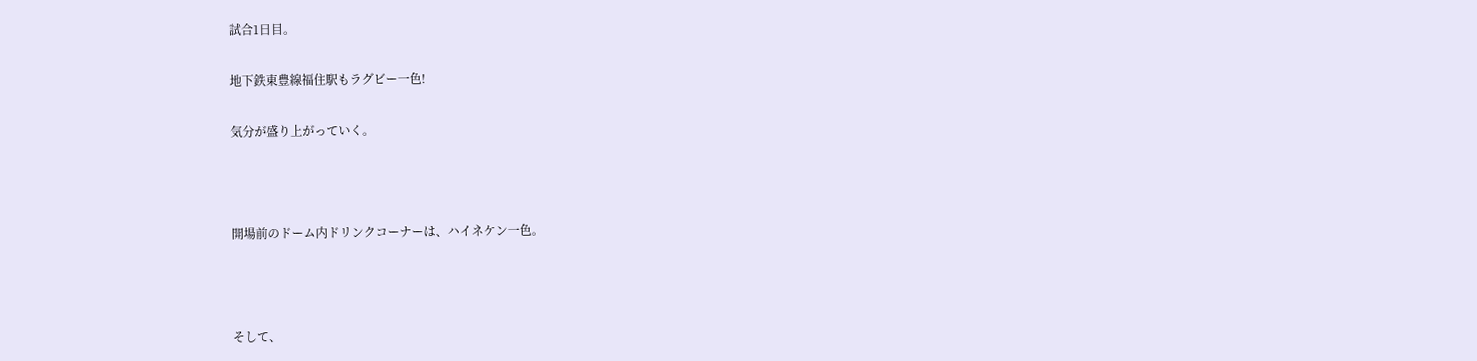試合1日目。

地下鉄東豊線福住駅もラグビー一色!

気分が盛り上がっていく。



開場前のドーム内ドリンクコーナーは、ハイネケン一色。



そして、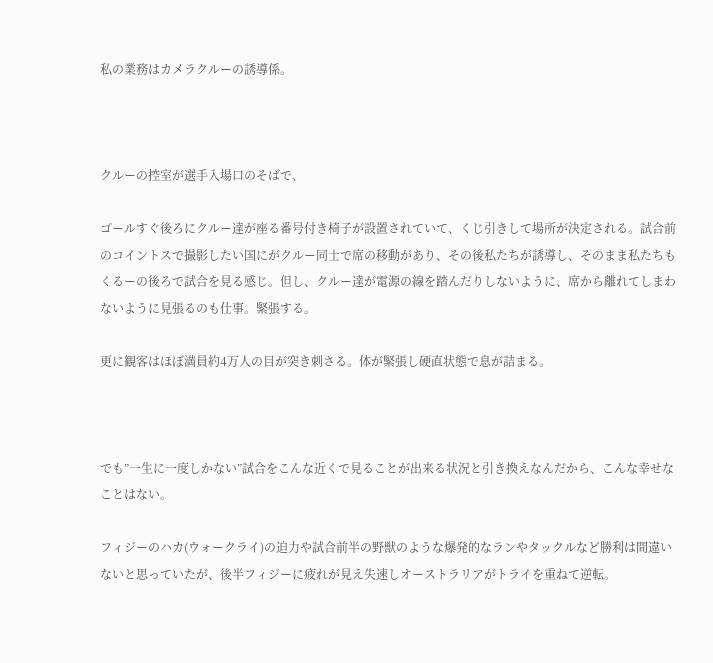私の業務はカメラクルーの誘導係。



クルーの控室が選手入場口のそばで、

ゴールすぐ後ろにクルー達が座る番号付き椅子が設置されていて、くじ引きして場所が決定される。試合前のコイントスで撮影したい国にがクルー同士で席の移動があり、その後私たちが誘導し、そのまま私たちもくるーの後ろで試合を見る感じ。但し、クルー達が電源の線を踏んだりしないように、席から離れてしまわないように見張るのも仕事。緊張する。

更に観客はほぼ満員約4万人の目が突き刺さる。体が緊張し硬直状態で息が詰まる。



でも”一生に一度しかない”試合をこんな近くで見ることが出来る状況と引き換えなんだから、こんな幸せなことはない。

フィジーのハカ(ウォークライ)の迫力や試合前半の野獣のような爆発的なランやタックルなど勝利は間違いないと思っていたが、後半フィジーに疲れが見え失速しオーストラリアがトライを重ねて逆転。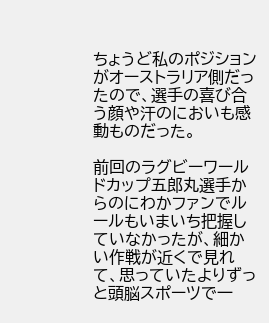ちょうど私のポジションがオーストラリア側だったので、選手の喜び合う顔や汗のにおいも感動ものだった。

前回のラグビーワールドカップ五郎丸選手からのにわかファンでルールもいまいち把握していなかったが、細かい作戦が近くで見れて、思っていたよりずっと頭脳スポーツで一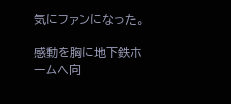気にファンになった。

感動を胸に地下鉄ホームへ向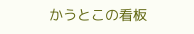かうとこの看板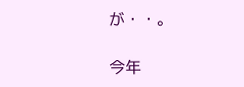が・・。

今年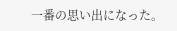一番の思い出になった。